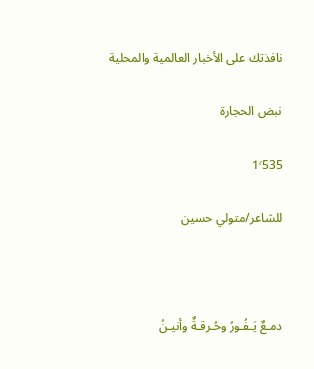نافذتك على الأخبار العالمية والمحلية

نبض الحجارة

1٬535

للشاعر/متولي حسين



دمـعٌ يَـفُـورُ وحُـرقـةٌ وأنيـنُ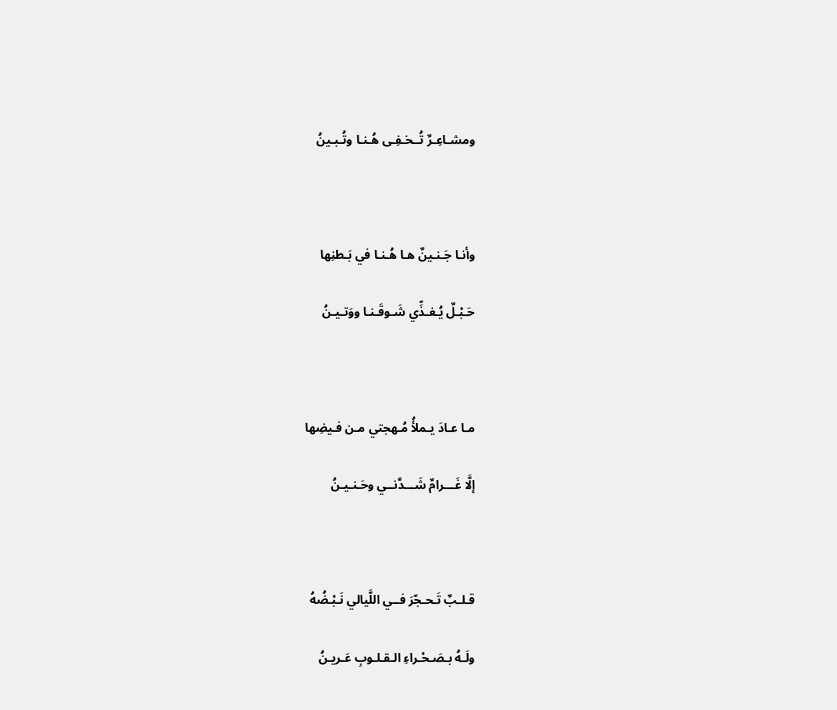ومشـاعِـرٌ تُــخـفِـى هُـنـا وتُـبـينُ



وأنـا جَـنـينٌ هـا هُـنـا في بَـطنِها

حَـبْـلٌ يُـغـذِّي شَـوقَـنـا ووَتـيـنُ



مـا عـادَ يـملأُ مُـهجتي مـن فـيضِها

إلَّا غَـــرامٌ شَـــدَّنــي وحَـنـيـنُ



قـلـبٌ تَـحـجّرَ فــي اللَّيالي نَـبْـضُهُ

ولَـهُ بـصَـحْـراءِ الـقـلـوبِ عَـريـنُ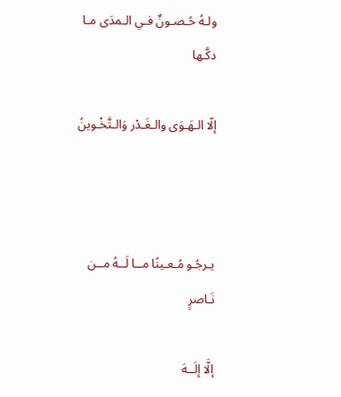ولـهُ حُـصـونٌ فـي الـمدَى مـا دكَّـها

إلّا الـهَـوَى والـغَـدْر وَالـتَّخْـوينُ



يـرجُـو مُـعـينًا مــا لَــهُ مــن نَـاصرٍ

إلَّا إلَــهَ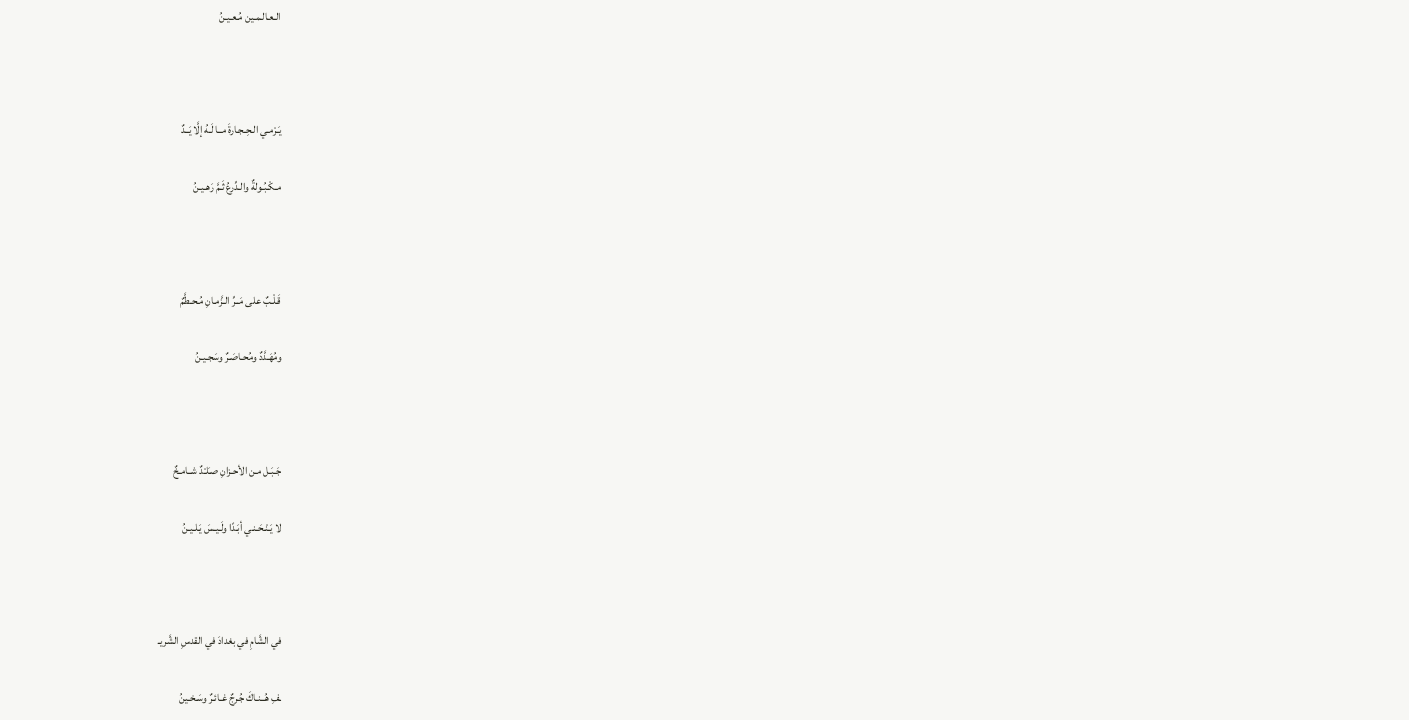الـعـالـمـين مُـعـيـنُ



يَـرْمـي الـحِـجـارةَ مــا لَـهُ إلَّا يَــدٌ

مـكْـبُـولةٌ والـدِّرعُ ثَـمَّ رَهـيـنُ



قَـلْـبٌ على مَــرِّ الـزَّمـانِ مُـحـطَّمٌ

ومُهَـدَّدٌ ومُحـاصَـرٌ وسَجـيـنُ



جَـبَـل مـن الأحـزانِ صـَلـْدٌ شــامـخٌ

لا يَـنْـحَـنـي أبَـدًا ولَـيـسَ يَـلـيـنُ



في الشَّامِ في بغدادَ في القدسِ الشَّريـ

ـفِ هُــنـاكَ جُـرجٌ غـائـرٌ وسَـخـينُ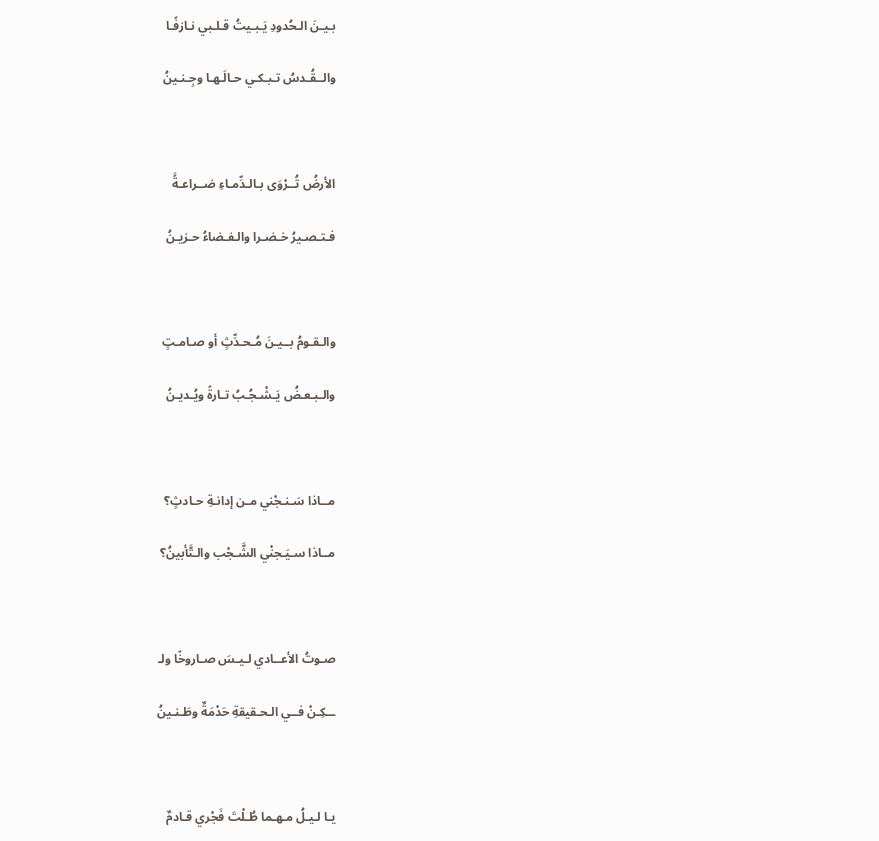بـيـنَ الـحُدودِ يَـبـيتُ قـلـبي نـازفًـا

والــقُـدسُ تـبـكـي حـالَـهـا وجِـنـينُ



الأرضُ تُــرْوَى بـالـدِّمـاءِ ضــراعـةًَ

فـتـصـيرُ خـضـرا والـفـضاءُ حـزيـنُ



والـقـومُ بــيـنَ مُـحـدِّثٍ أو صـامـتٍ

والـبـعـضُ يَـشْـجُـبُ تـارةً ويُـديـنُ



مــاذا سَـنـجْني مـن إدانـةِ حـادثٍ؟

مــاذا سـيَـجنْي الشَّـجْب والـتَّأبينُ؟



صـوتُ الأعــادي لـيـسَ صـاروخًا ولـ

ــكِـنْ فــي الـحـقيقةِ حَدْمَةٌ وطَـنـينُ



يـا لـيـلُ مـهـما طُـلْتَ فَجْري قـادمٌ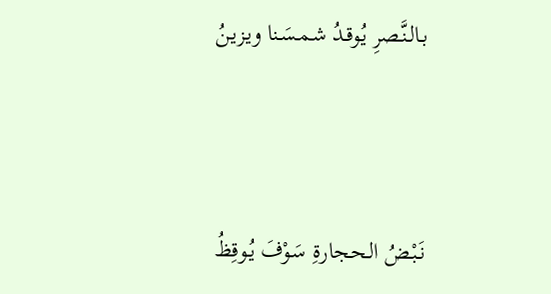بـالـنَّـصرِ يُـوقـدُ شـمـسَـنا ويـزيـنُ



نَـبْـضُ الـحجارةِ سَـوْفَ يُـوقِظُ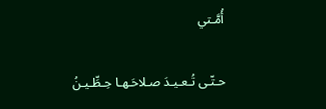أُمَّـتي

حـتّـى تُـعـيـدَ صـلاحَـهـا حِـطِّـيـنُ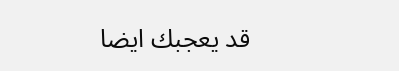قد يعجبك ايضا